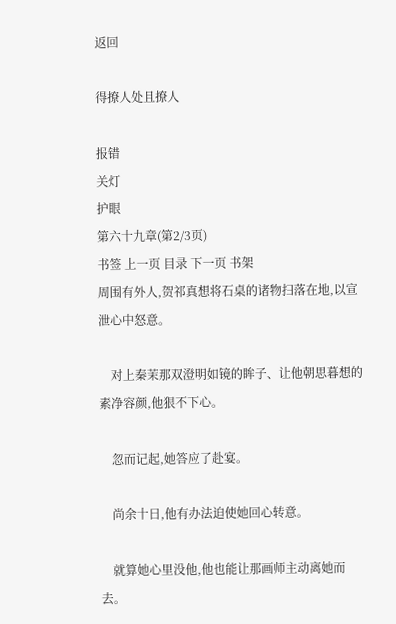返回

得撩人处且撩人

报错
关灯
护眼
第六十九章(第2/3页)
书签 上一页 目录 下一页 书架
周围有外人,贺祁真想将石桌的诸物扫落在地,以宣泄心中怒意。

    对上秦茉那双澄明如镜的眸子、让他朝思暮想的素净容颜,他狠不下心。

    忽而记起,她答应了赴宴。

    尚余十日,他有办法迫使她回心转意。

    就算她心里没他,他也能让那画师主动离她而去。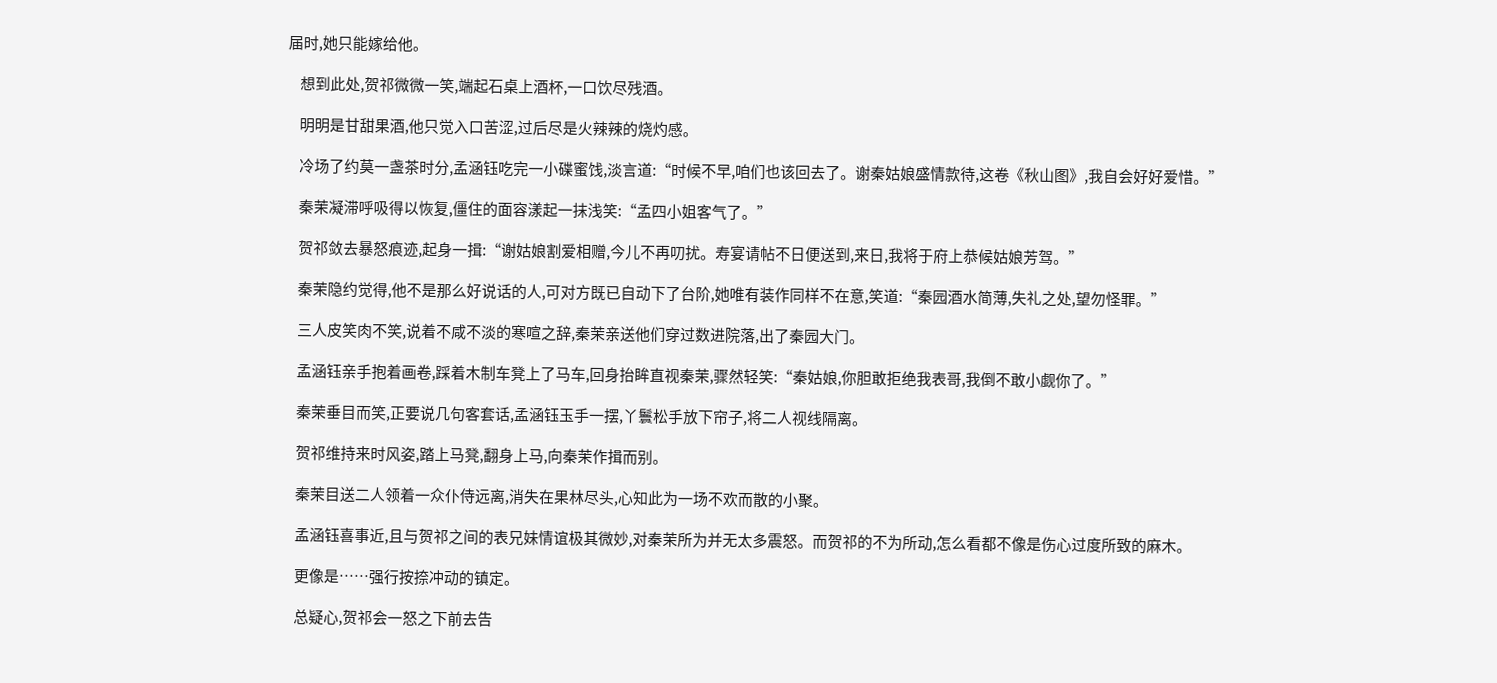届时,她只能嫁给他。

    想到此处,贺祁微微一笑,端起石桌上酒杯,一口饮尽残酒。

    明明是甘甜果酒,他只觉入口苦涩,过后尽是火辣辣的烧灼感。

    冷场了约莫一盏茶时分,孟涵钰吃完一小碟蜜饯,淡言道:“时候不早,咱们也该回去了。谢秦姑娘盛情款待,这卷《秋山图》,我自会好好爱惜。”

    秦茉凝滞呼吸得以恢复,僵住的面容漾起一抹浅笑:“孟四小姐客气了。”

    贺祁敛去暴怒痕迹,起身一揖:“谢姑娘割爱相赠,今儿不再叨扰。寿宴请帖不日便送到,来日,我将于府上恭候姑娘芳驾。”

    秦茉隐约觉得,他不是那么好说话的人,可对方既已自动下了台阶,她唯有装作同样不在意,笑道:“秦园酒水简薄,失礼之处,望勿怪罪。”

    三人皮笑肉不笑,说着不咸不淡的寒喧之辞,秦茉亲送他们穿过数进院落,出了秦园大门。

    孟涵钰亲手抱着画卷,踩着木制车凳上了马车,回身抬眸直视秦茉,骤然轻笑:“秦姑娘,你胆敢拒绝我表哥,我倒不敢小觑你了。”

    秦茉垂目而笑,正要说几句客套话,孟涵钰玉手一摆,丫鬟松手放下帘子,将二人视线隔离。

    贺祁维持来时风姿,踏上马凳,翻身上马,向秦茉作揖而别。

    秦茉目送二人领着一众仆侍远离,消失在果林尽头,心知此为一场不欢而散的小聚。

    孟涵钰喜事近,且与贺祁之间的表兄妹情谊极其微妙,对秦茉所为并无太多震怒。而贺祁的不为所动,怎么看都不像是伤心过度所致的麻木。

    更像是……强行按捺冲动的镇定。

    总疑心,贺祁会一怒之下前去告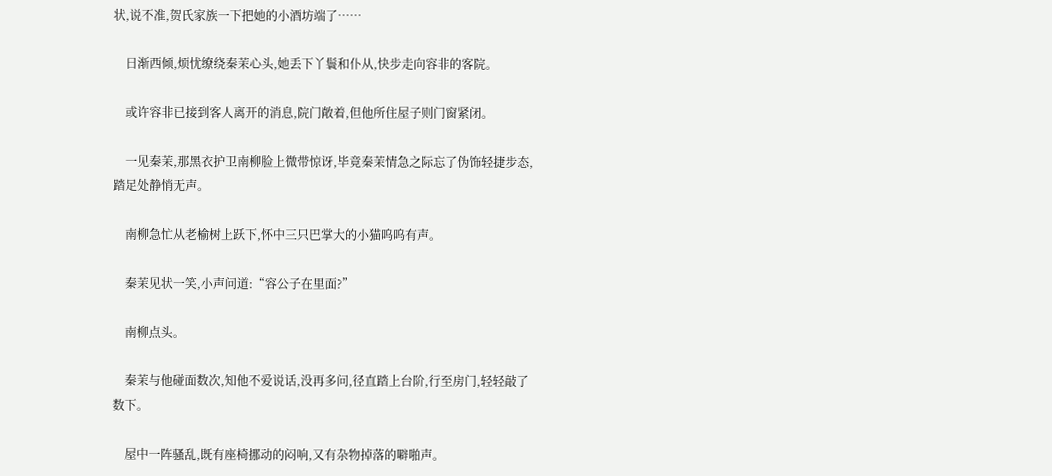状,说不准,贺氏家族一下把她的小酒坊端了……

    日渐西倾,烦忧缭绕秦茉心头,她丢下丫鬟和仆从,快步走向容非的客院。

    或许容非已接到客人离开的消息,院门敞着,但他所住屋子则门窗紧闭。

    一见秦茉,那黑衣护卫南柳脸上微带惊讶,毕竟秦茉情急之际忘了伪饰轻捷步态,踏足处静悄无声。

    南柳急忙从老榆树上跃下,怀中三只巴掌大的小猫呜呜有声。

    秦茉见状一笑,小声问道:“容公子在里面?”

    南柳点头。

    秦茉与他碰面数次,知他不爱说话,没再多问,径直踏上台阶,行至房门,轻轻敲了数下。

    屋中一阵骚乱,既有座椅挪动的闷响,又有杂物掉落的噼啪声。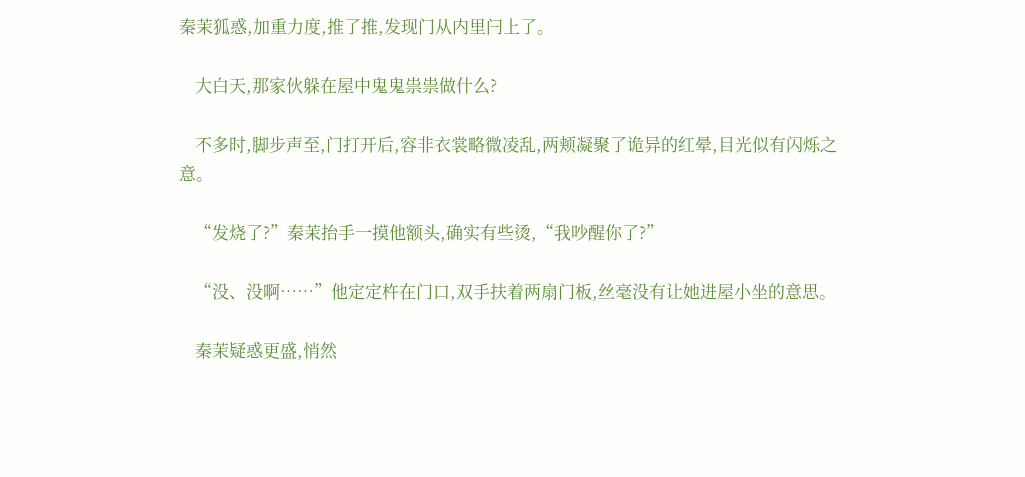秦茉狐惑,加重力度,推了推,发现门从内里闩上了。

    大白天,那家伙躲在屋中鬼鬼祟祟做什么?

    不多时,脚步声至,门打开后,容非衣裳略微凌乱,两颊凝聚了诡异的红晕,目光似有闪烁之意。

    “发烧了?”秦茉抬手一摸他额头,确实有些烫,“我吵醒你了?”

    “没、没啊……”他定定杵在门口,双手扶着两扇门板,丝毫没有让她进屋小坐的意思。

    秦茉疑惑更盛,悄然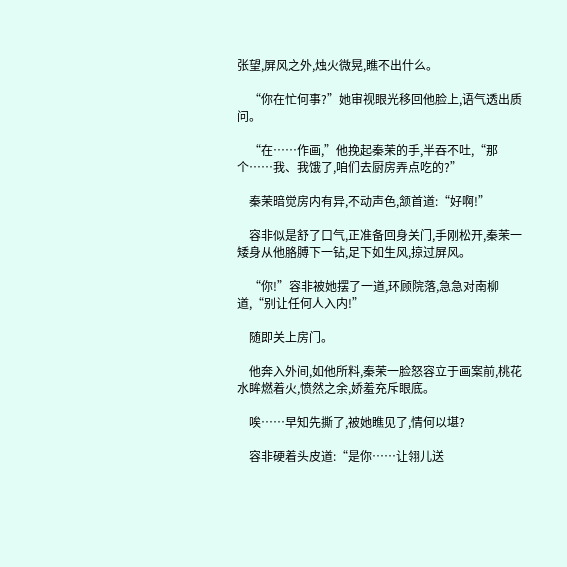张望,屏风之外,烛火微晃,瞧不出什么。

    “你在忙何事?”她审视眼光移回他脸上,语气透出质问。

    “在……作画,”他挽起秦茉的手,半吞不吐,“那个……我、我饿了,咱们去厨房弄点吃的?”

    秦茉暗觉房内有异,不动声色,颔首道:“好啊!”

    容非似是舒了口气,正准备回身关门,手刚松开,秦茉一矮身从他胳膊下一钻,足下如生风,掠过屏风。

    “你!”容非被她摆了一道,环顾院落,急急对南柳道,“别让任何人入内!”

    随即关上房门。

    他奔入外间,如他所料,秦茉一脸怒容立于画案前,桃花水眸燃着火,愤然之余,娇羞充斥眼底。

    唉……早知先撕了,被她瞧见了,情何以堪?

    容非硬着头皮道:“是你……让翎儿送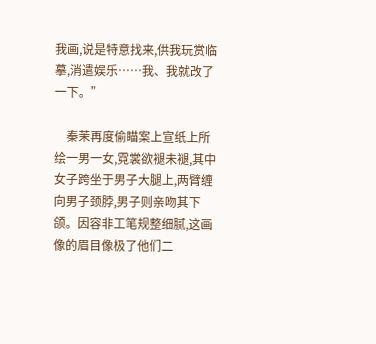我画,说是特意找来,供我玩赏临摹,消遣娱乐……我、我就改了一下。”

    秦茉再度偷瞄案上宣纸上所绘一男一女,霓裳欲褪未褪,其中女子跨坐于男子大腿上,两臂缠向男子颈脖,男子则亲吻其下颌。因容非工笔规整细腻,这画像的眉目像极了他们二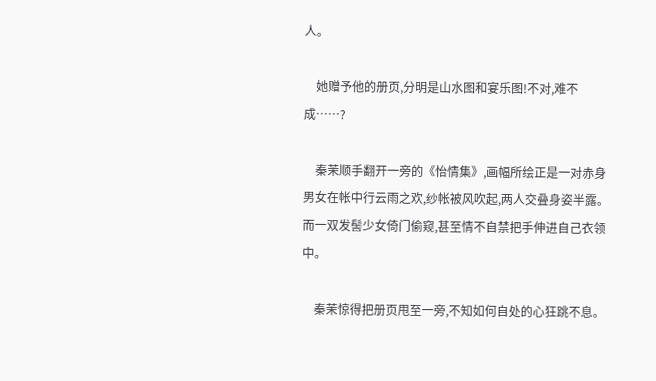人。

    她赠予他的册页,分明是山水图和宴乐图!不对,难不成……?

    秦茉顺手翻开一旁的《怡情集》,画幅所绘正是一对赤身男女在帐中行云雨之欢,纱帐被风吹起,两人交叠身姿半露。而一双发髻少女倚门偷窥,甚至情不自禁把手伸进自己衣领中。

    秦茉惊得把册页甩至一旁,不知如何自处的心狂跳不息。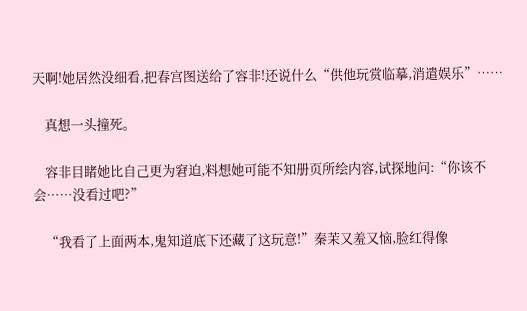天啊!她居然没细看,把春宫图送给了容非!还说什么“供他玩赏临摹,消遣娱乐”……

    真想一头撞死。

    容非目睹她比自己更为窘迫,料想她可能不知册页所绘内容,试探地问:“你该不会……没看过吧?”

    “我看了上面两本,鬼知道底下还藏了这玩意!”秦茉又羞又恼,脸红得像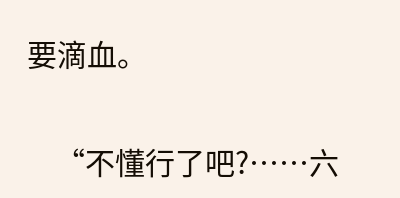要滴血。

    “不懂行了吧?……六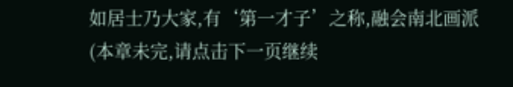如居士乃大家,有‘第一才子’之称,融会南北画派
(本章未完,请点击下一页继续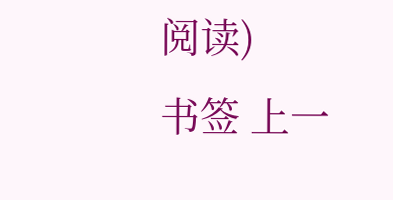阅读)
书签 上一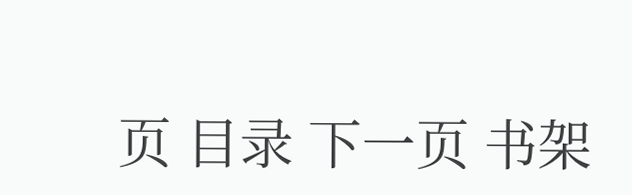页 目录 下一页 书架